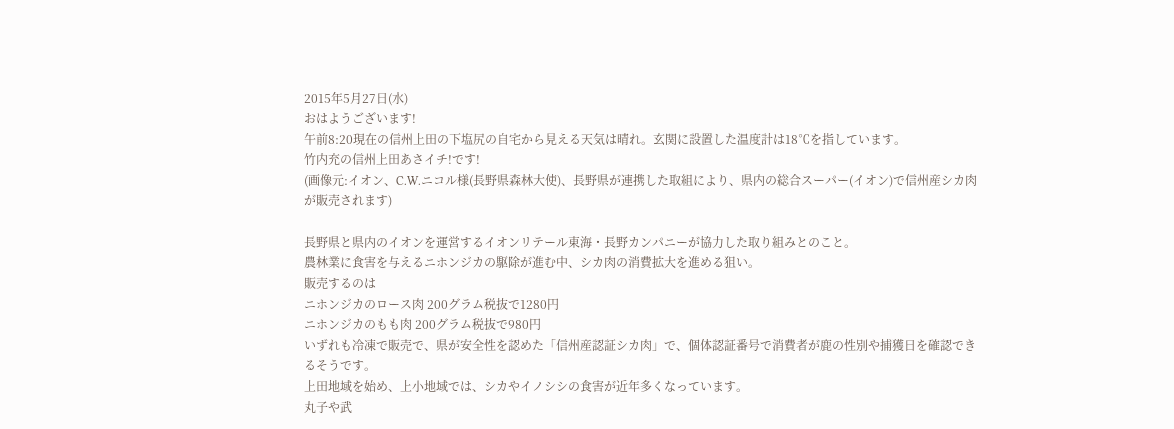2015年5月27日(水)
おはようございます!
午前8:20現在の信州上田の下塩尻の自宅から見える天気は晴れ。玄関に設置した温度計は18℃を指しています。
竹内充の信州上田あさイチ!です!
(画像元:イオン、C.W.ニコル様(長野県森林大使)、長野県が連携した取組により、県内の総合スーパー(イオン)で信州産シカ肉が販売されます)

長野県と県内のイオンを運営するイオンリテール東海・長野カンパニーが協力した取り組みとのこと。
農林業に食害を与えるニホンジカの駆除が進む中、シカ肉の消費拡大を進める狙い。
販売するのは
ニホンジカのロース肉 200グラム税抜で1280円
ニホンジカのもも肉 200グラム税抜で980円
いずれも冷凍で販売で、県が安全性を認めた「信州産認証シカ肉」で、個体認証番号で消費者が鹿の性別や捕獲日を確認できるそうです。
上田地域を始め、上小地域では、シカやイノシシの食害が近年多くなっています。
丸子や武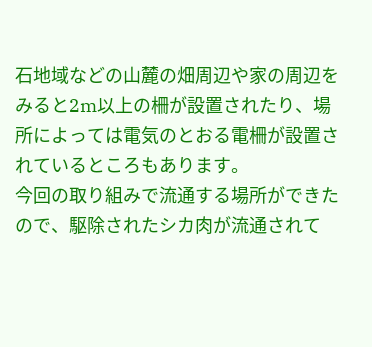石地域などの山麓の畑周辺や家の周辺をみると2m以上の柵が設置されたり、場所によっては電気のとおる電柵が設置されているところもあります。
今回の取り組みで流通する場所ができたので、駆除されたシカ肉が流通されて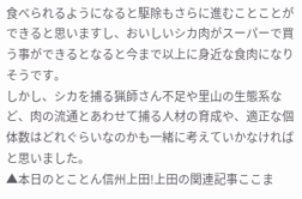食べられるようになると駆除もさらに進むことことができると思いますし、おいしいシカ肉がスーパーで買う事ができるとなると今まで以上に身近な食肉になりそうです。
しかし、シカを捕る猟師さん不足や里山の生態系など、肉の流通とあわせて捕る人材の育成や、適正な個体数はどれぐらいなのかも一緒に考えていかなければと思いました。
▲本日のとことん信州上田!上田の関連記事ここま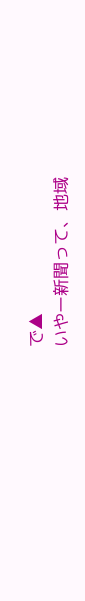で▲
いやー新聞って、地域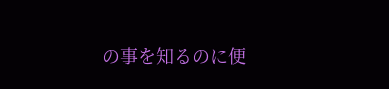の事を知るのに便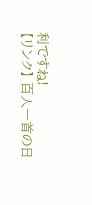利ですね!
【リンク】 百人一首の日